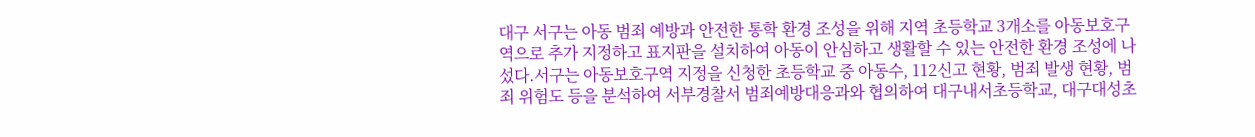대구 서구는 아동 범죄 예방과 안전한 통학 환경 조성을 위해 지역 초등학교 3개소를 아동보호구역으로 추가 지정하고 표지판을 설치하여 아동이 안심하고 생활할 수 있는 안전한 환경 조성에 나섰다.서구는 아동보호구역 지정을 신청한 초등학교 중 아동수, 112신고 현황, 범죄 발생 현황, 범죄 위험도 등을 분석하여 서부경찰서 범죄예방대응과와 협의하여 대구내서초등학교, 대구대성초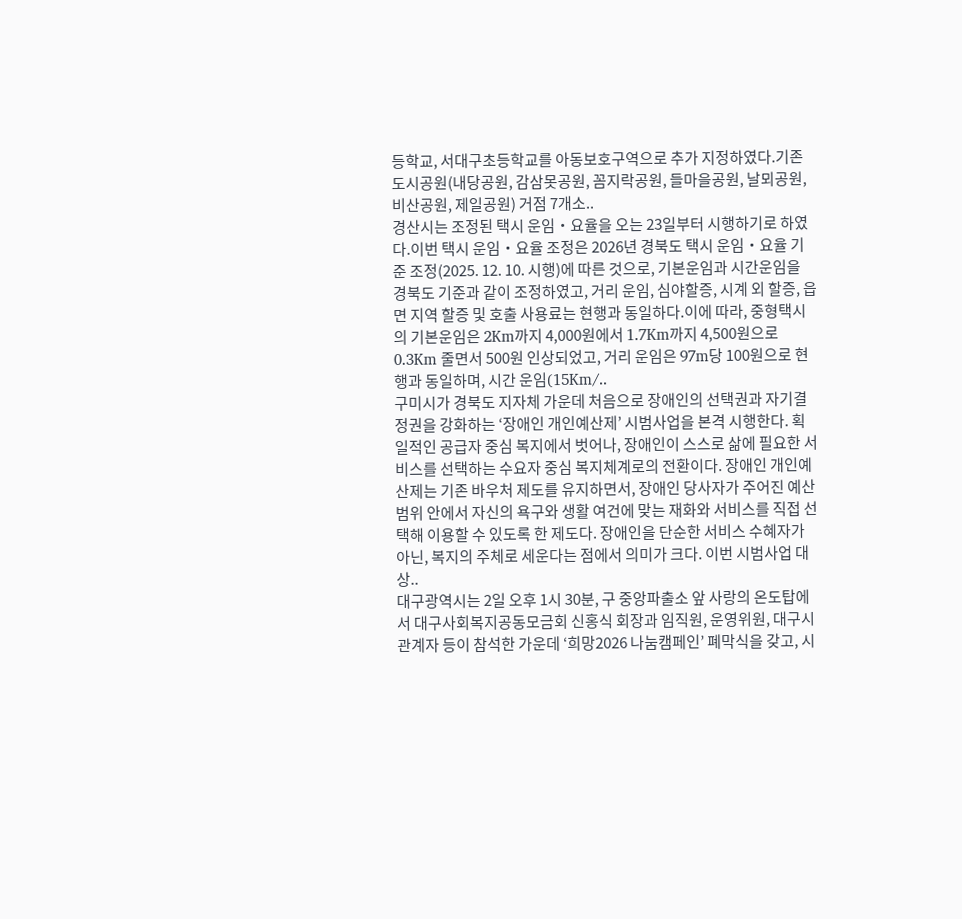등학교, 서대구초등학교를 아동보호구역으로 추가 지정하였다.기존 도시공원(내당공원, 감삼못공원, 꼼지락공원, 들마을공원, 날뫼공원, 비산공원, 제일공원) 거점 7개소..
경산시는 조정된 택시 운임‧요율을 오는 23일부터 시행하기로 하였다.이번 택시 운임‧요율 조정은 2026년 경북도 택시 운임‧요율 기준 조정(2025. 12. 10. 시행)에 따른 것으로, 기본운임과 시간운임을 경북도 기준과 같이 조정하였고, 거리 운임, 심야할증, 시계 외 할증, 읍면 지역 할증 및 호출 사용료는 현행과 동일하다.이에 따라, 중형택시의 기본운임은 2Km까지 4,000원에서 1.7Km까지 4,500원으로 0.3Km 줄면서 500원 인상되었고, 거리 운임은 97m당 100원으로 현행과 동일하며, 시간 운임(15Km/..
구미시가 경북도 지자체 가운데 처음으로 장애인의 선택권과 자기결정권을 강화하는 ‘장애인 개인예산제’ 시범사업을 본격 시행한다. 획일적인 공급자 중심 복지에서 벗어나, 장애인이 스스로 삶에 필요한 서비스를 선택하는 수요자 중심 복지체계로의 전환이다. 장애인 개인예산제는 기존 바우처 제도를 유지하면서, 장애인 당사자가 주어진 예산 범위 안에서 자신의 욕구와 생활 여건에 맞는 재화와 서비스를 직접 선택해 이용할 수 있도록 한 제도다. 장애인을 단순한 서비스 수혜자가 아닌, 복지의 주체로 세운다는 점에서 의미가 크다. 이번 시범사업 대상..
대구광역시는 2일 오후 1시 30분, 구 중앙파출소 앞 사랑의 온도탑에서 대구사회복지공동모금회 신홍식 회장과 임직원, 운영위원, 대구시 관계자 등이 참석한 가운데 ‘희망2026 나눔캠페인’ 폐막식을 갖고, 시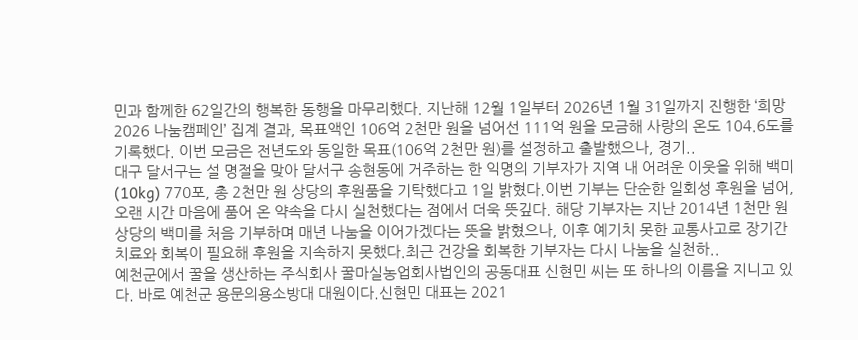민과 함께한 62일간의 행복한 동행을 마무리했다. 지난해 12월 1일부터 2026년 1월 31일까지 진행한 ‘희망2026 나눔캠페인’ 집계 결과, 목표액인 106억 2천만 원을 넘어선 111억 원을 모금해 사랑의 온도 104.6도를 기록했다. 이번 모금은 전년도와 동일한 목표(106억 2천만 원)를 설정하고 출발했으나, 경기..
대구 달서구는 설 명절을 맞아 달서구 송현동에 거주하는 한 익명의 기부자가 지역 내 어려운 이웃을 위해 백미(10kg) 770포, 총 2천만 원 상당의 후원품을 기탁했다고 1일 밝혔다.이번 기부는 단순한 일회성 후원을 넘어, 오랜 시간 마음에 품어 온 약속을 다시 실천했다는 점에서 더욱 뜻깊다. 해당 기부자는 지난 2014년 1천만 원 상당의 백미를 처음 기부하며 매년 나눔을 이어가겠다는 뜻을 밝혔으나, 이후 예기치 못한 교통사고로 장기간 치료와 회복이 필요해 후원을 지속하지 못했다.최근 건강을 회복한 기부자는 다시 나눔을 실천하..
예천군에서 꿀을 생산하는 주식회사 꿀마실농업회사법인의 공동대표 신현민 씨는 또 하나의 이름을 지니고 있다. 바로 예천군 용문의용소방대 대원이다.신현민 대표는 2021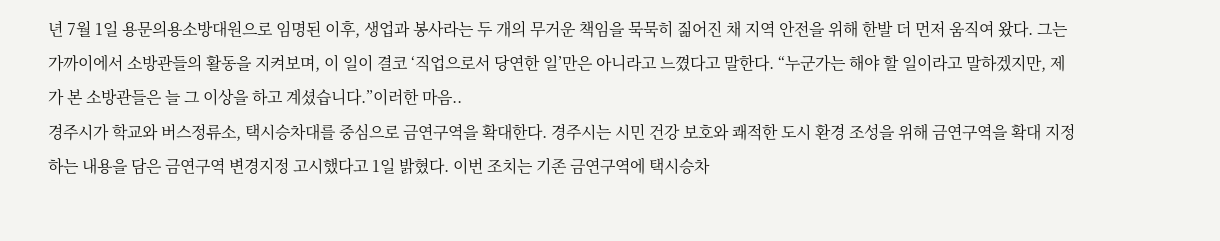년 7월 1일 용문의용소방대원으로 임명된 이후, 생업과 봉사라는 두 개의 무거운 책임을 묵묵히 짊어진 채 지역 안전을 위해 한발 더 먼저 움직여 왔다. 그는 가까이에서 소방관들의 활동을 지켜보며, 이 일이 결코 ‘직업으로서 당연한 일’만은 아니라고 느꼈다고 말한다. “누군가는 해야 할 일이라고 말하겠지만, 제가 본 소방관들은 늘 그 이상을 하고 계셨습니다.”이러한 마음..
경주시가 학교와 버스정류소, 택시승차대를 중심으로 금연구역을 확대한다. 경주시는 시민 건강 보호와 쾌적한 도시 환경 조성을 위해 금연구역을 확대 지정하는 내용을 담은 금연구역 변경지정 고시했다고 1일 밝혔다. 이번 조치는 기존 금연구역에 택시승차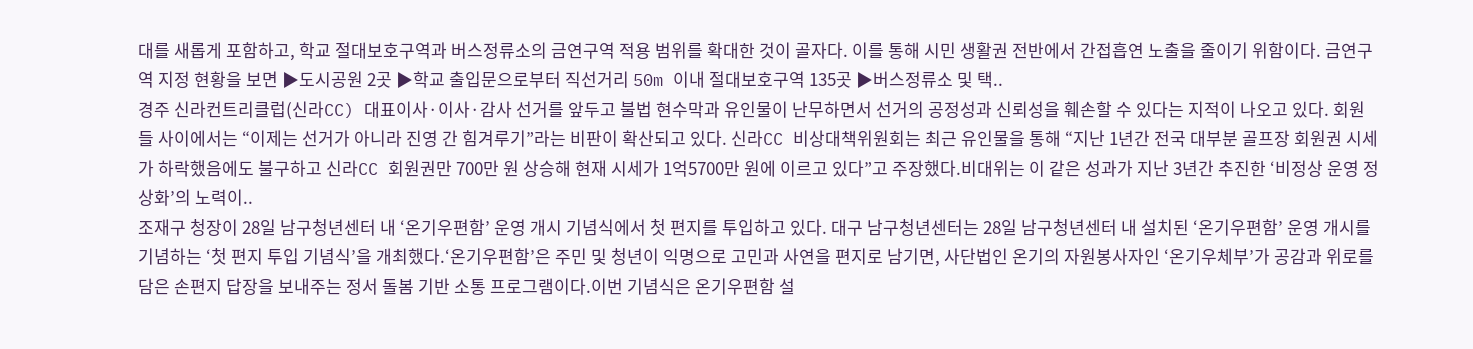대를 새롭게 포함하고, 학교 절대보호구역과 버스정류소의 금연구역 적용 범위를 확대한 것이 골자다. 이를 통해 시민 생활권 전반에서 간접흡연 노출을 줄이기 위함이다. 금연구역 지정 현황을 보면 ▶도시공원 2곳 ▶학교 출입문으로부터 직선거리 50m 이내 절대보호구역 135곳 ▶버스정류소 및 택..
경주 신라컨트리클럽(신라CC) 대표이사·이사·감사 선거를 앞두고 불법 현수막과 유인물이 난무하면서 선거의 공정성과 신뢰성을 훼손할 수 있다는 지적이 나오고 있다. 회원들 사이에서는 “이제는 선거가 아니라 진영 간 힘겨루기”라는 비판이 확산되고 있다. 신라CC 비상대책위원회는 최근 유인물을 통해 “지난 1년간 전국 대부분 골프장 회원권 시세가 하락했음에도 불구하고 신라CC 회원권만 700만 원 상승해 현재 시세가 1억5700만 원에 이르고 있다”고 주장했다.비대위는 이 같은 성과가 지난 3년간 추진한 ‘비정상 운영 정상화’의 노력이..
조재구 청장이 28일 남구청년센터 내 ‘온기우편함’ 운영 개시 기념식에서 첫 편지를 투입하고 있다. 대구 남구청년센터는 28일 남구청년센터 내 설치된 ‘온기우편함’ 운영 개시를 기념하는 ‘첫 편지 투입 기념식’을 개최했다.‘온기우편함’은 주민 및 청년이 익명으로 고민과 사연을 편지로 남기면, 사단법인 온기의 자원봉사자인 ‘온기우체부’가 공감과 위로를 담은 손편지 답장을 보내주는 정서 돌봄 기반 소통 프로그램이다.이번 기념식은 온기우편함 설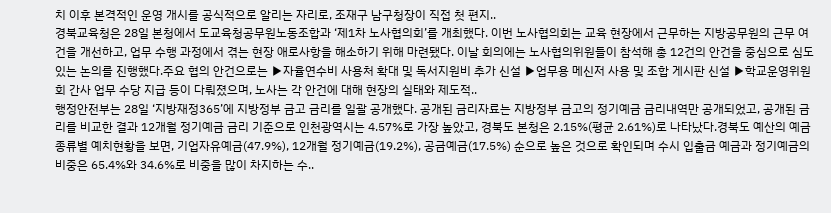치 이후 본격적인 운영 개시를 공식적으로 알리는 자리로, 조재구 남구청장이 직접 첫 편지..
경북교육청은 28일 본청에서 도교육청공무원노동조합과 ‘제1차 노사협의회’를 개최했다. 이번 노사협의회는 교육 현장에서 근무하는 지방공무원의 근무 여건을 개선하고, 업무 수행 과정에서 겪는 현장 애로사항을 해소하기 위해 마련됐다. 이날 회의에는 노사협의위원들이 참석해 총 12건의 안건을 중심으로 심도 있는 논의를 진행했다.주요 협의 안건으로는 ▶자율연수비 사용처 확대 및 독서지원비 추가 신설 ▶업무용 메신저 사용 및 조합 게시판 신설 ▶학교운영위원회 간사 업무 수당 지급 등이 다뤄졌으며, 노사는 각 안건에 대해 현장의 실태와 제도적..
행정안전부는 28일 ‘지방재정365’에 지방정부 금고 금리를 일괄 공개했다. 공개된 금리자료는 지방정부 금고의 정기예금 금리내역만 공개되었고, 공개된 금리를 비교한 결과 12개월 정기예금 금리 기준으로 인천광역시는 4.57%로 가장 높았고, 경북도 본청은 2.15%(평균 2.61%)로 나타났다.경북도 예산의 예금 종류별 예치현황을 보면, 기업자유예금(47.9%), 12개월 정기예금(19.2%), 공금예금(17.5%) 순으로 높은 것으로 확인되며 수시 입출금 예금과 정기예금의 비중은 65.4%와 34.6%로 비중을 많이 차지하는 수..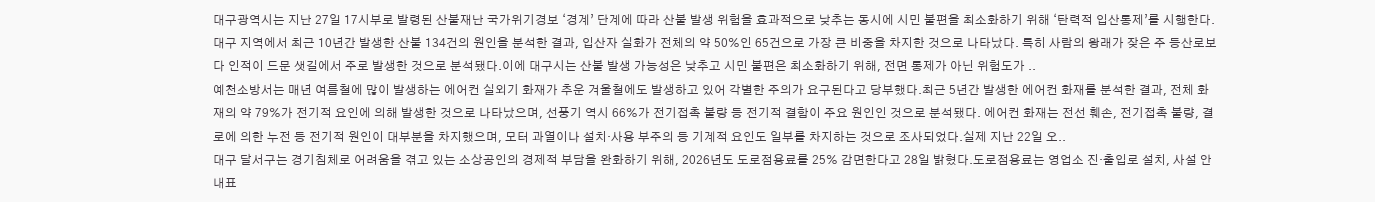대구광역시는 지난 27일 17시부로 발령된 산불재난 국가위기경보 ‘경계’ 단계에 따라 산불 발생 위험을 효과적으로 낮추는 동시에 시민 불편을 최소화하기 위해 ‘탄력적 입산통제’를 시행한다.대구 지역에서 최근 10년간 발생한 산불 134건의 원인을 분석한 결과, 입산자 실화가 전체의 약 50%인 65건으로 가장 큰 비중을 차지한 것으로 나타났다. 특히 사람의 왕래가 잦은 주 등산로보다 인적이 드문 샛길에서 주로 발생한 것으로 분석됐다.이에 대구시는 산불 발생 가능성은 낮추고 시민 불편은 최소화하기 위해, 전면 통제가 아닌 위험도가 ..
예천소방서는 매년 여름철에 많이 발생하는 에어컨 실외기 화재가 추운 겨울철에도 발생하고 있어 각별한 주의가 요구된다고 당부했다.최근 5년간 발생한 에어컨 화재를 분석한 결과, 전체 화재의 약 79%가 전기적 요인에 의해 발생한 것으로 나타났으며, 선풍기 역시 66%가 전기접촉 불량 등 전기적 결함이 주요 원인인 것으로 분석됐다. 에어컨 화재는 전선 훼손, 전기접촉 불량, 결로에 의한 누전 등 전기적 원인이 대부분을 차지했으며, 모터 과열이나 설치·사용 부주의 등 기계적 요인도 일부를 차지하는 것으로 조사되었다.실제 지난 22일 오..
대구 달서구는 경기침체로 어려움을 겪고 있는 소상공인의 경제적 부담을 완화하기 위해, 2026년도 도로점용료를 25% 감면한다고 28일 밝혔다.도로점용료는 영업소 진·출입로 설치, 사설 안내표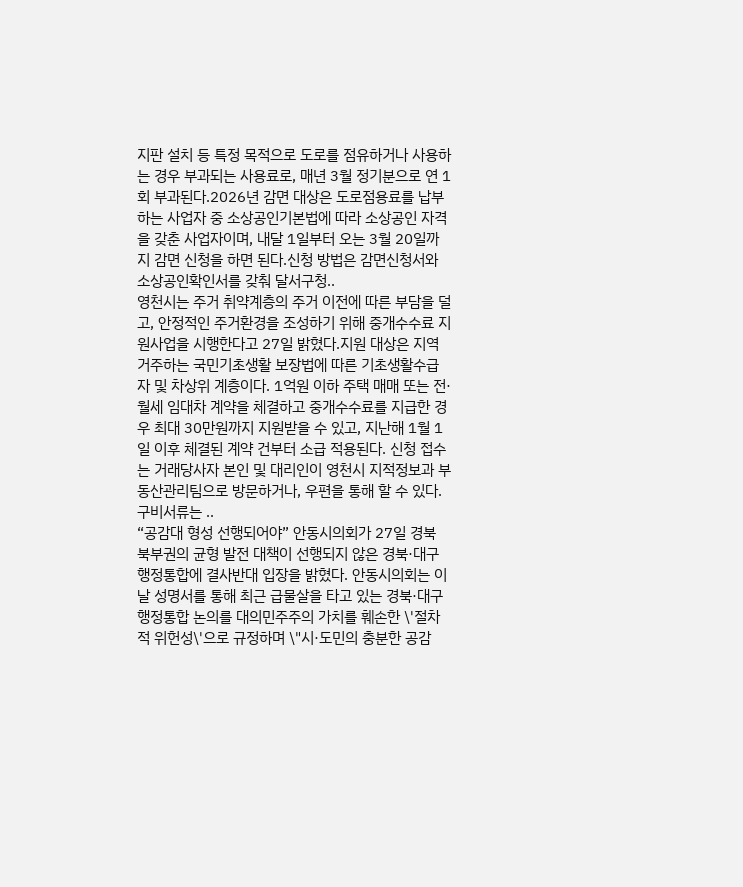지판 설치 등 특정 목적으로 도로를 점유하거나 사용하는 경우 부과되는 사용료로, 매년 3월 정기분으로 연 1회 부과된다.2026년 감면 대상은 도로점용료를 납부하는 사업자 중 소상공인기본법에 따라 소상공인 자격을 갖춘 사업자이며, 내달 1일부터 오는 3월 20일까지 감면 신청을 하면 된다.신청 방법은 감면신청서와 소상공인확인서를 갖춰 달서구청..
영천시는 주거 취약계층의 주거 이전에 따른 부담을 덜고, 안정적인 주거환경을 조성하기 위해 중개수수료 지원사업을 시행한다고 27일 밝혔다.지원 대상은 지역 거주하는 국민기초생활 보장법에 따른 기초생활수급자 및 차상위 계층이다. 1억원 이하 주택 매매 또는 전·월세 임대차 계약을 체결하고 중개수수료를 지급한 경우 최대 30만원까지 지원받을 수 있고, 지난해 1월 1일 이후 체결된 계약 건부터 소급 적용된다. 신청 접수는 거래당사자 본인 및 대리인이 영천시 지적정보과 부동산관리팀으로 방문하거나, 우편을 통해 할 수 있다. 구비서류는 ..
“공감대 형성 선행되어야” 안동시의회가 27일 경북 북부권의 균형 발전 대책이 선행되지 않은 경북·대구 행정통합에 결사반대 입장을 밝혔다. 안동시의회는 이날 성명서를 통해 최근 급물살을 타고 있는 경북·대구 행정통합 논의를 대의민주주의 가치를 훼손한 \'절차적 위헌성\'으로 규정하며 \"시·도민의 충분한 공감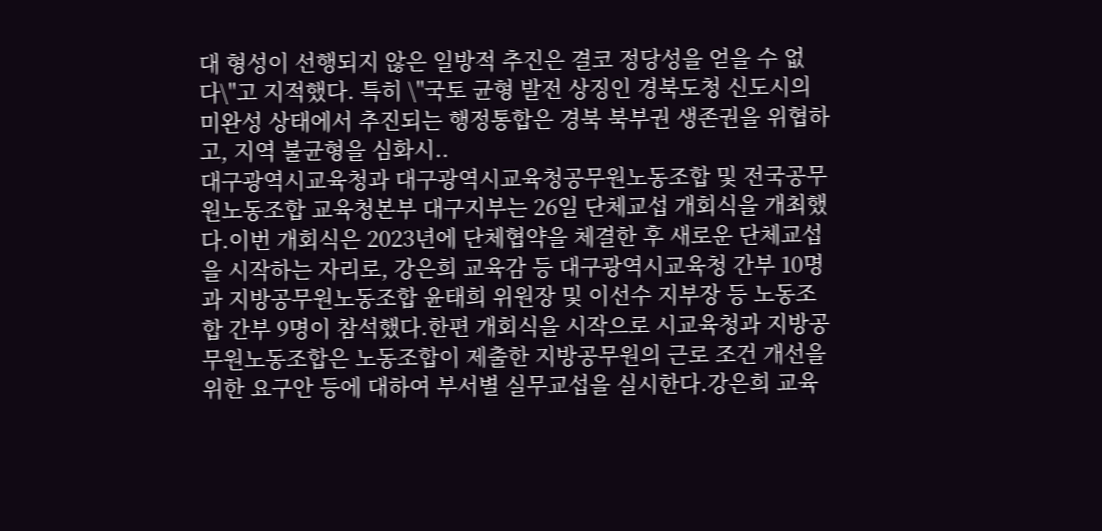대 형성이 선행되지 않은 일방적 추진은 결코 정당성을 얻을 수 없다\"고 지적했다. 특히 \"국토 균형 발전 상징인 경북도청 신도시의 미완성 상태에서 추진되는 행정통합은 경북 북부권 생존권을 위협하고, 지역 불균형을 심화시..
대구광역시교육청과 대구광역시교육청공무원노동조합 및 전국공무원노동조합 교육청본부 대구지부는 26일 단체교섭 개회식을 개최했다.이번 개회식은 2023년에 단체협약을 체결한 후 새로운 단체교섭을 시작하는 자리로, 강은희 교육감 등 대구광역시교육청 간부 10명과 지방공무원노동조합 윤태희 위원장 및 이선수 지부장 등 노동조합 간부 9명이 참석했다.한편 개회식을 시작으로 시교육청과 지방공무원노동조합은 노동조합이 제출한 지방공무원의 근로 조건 개선을 위한 요구안 등에 대하여 부서별 실무교섭을 실시한다.강은희 교육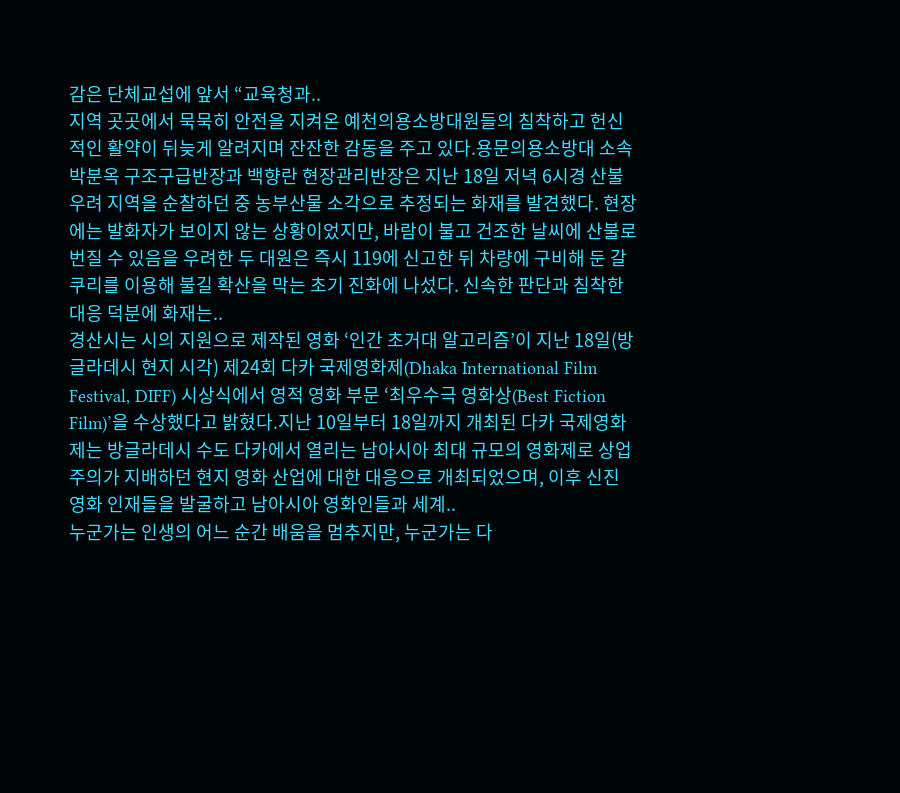감은 단체교섭에 앞서 “교육청과..
지역 곳곳에서 묵묵히 안전을 지켜온 예천의용소방대원들의 침착하고 헌신적인 활약이 뒤늦게 알려지며 잔잔한 감동을 주고 있다.용문의용소방대 소속 박분옥 구조구급반장과 백향란 현장관리반장은 지난 18일 저녁 6시경 산불 우려 지역을 순찰하던 중 농부산물 소각으로 추정되는 화재를 발견했다. 현장에는 발화자가 보이지 않는 상황이었지만, 바람이 불고 건조한 날씨에 산불로 번질 수 있음을 우려한 두 대원은 즉시 119에 신고한 뒤 차량에 구비해 둔 갈쿠리를 이용해 불길 확산을 막는 초기 진화에 나섰다. 신속한 판단과 침착한 대응 덕분에 화재는..
경산시는 시의 지원으로 제작된 영화 ‘인간 초거대 알고리즘’이 지난 18일(방글라데시 현지 시각) 제24회 다카 국제영화제(Dhaka International Film Festival, DIFF) 시상식에서 영적 영화 부문 ‘최우수극 영화상(Best Fiction Film)’을 수상했다고 밝혔다.지난 10일부터 18일까지 개최된 다카 국제영화제는 방글라데시 수도 다카에서 열리는 남아시아 최대 규모의 영화제로 상업주의가 지배하던 현지 영화 산업에 대한 대응으로 개최되었으며, 이후 신진 영화 인재들을 발굴하고 남아시아 영화인들과 세계..
누군가는 인생의 어느 순간 배움을 멈추지만, 누군가는 다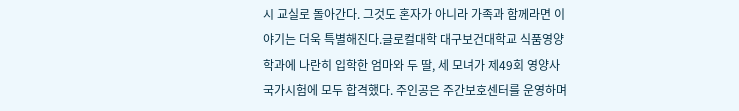시 교실로 돌아간다. 그것도 혼자가 아니라 가족과 함께라면 이야기는 더욱 특별해진다.글로컬대학 대구보건대학교 식품영양학과에 나란히 입학한 엄마와 두 딸, 세 모녀가 제49회 영양사 국가시험에 모두 합격했다. 주인공은 주간보호센터를 운영하며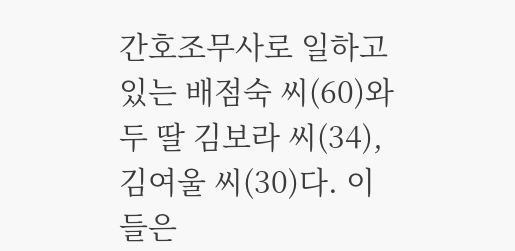간호조무사로 일하고 있는 배점숙 씨(60)와 두 딸 김보라 씨(34), 김여울 씨(30)다. 이들은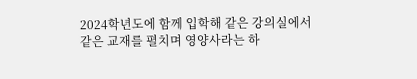2024학년도에 함께 입학해 같은 강의실에서 같은 교재를 펼치며 영양사라는 하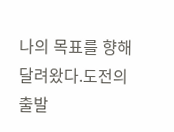나의 목표를 향해 달려왔다.도전의 출발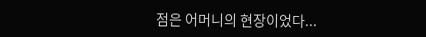점은 어머니의 현장이었다...